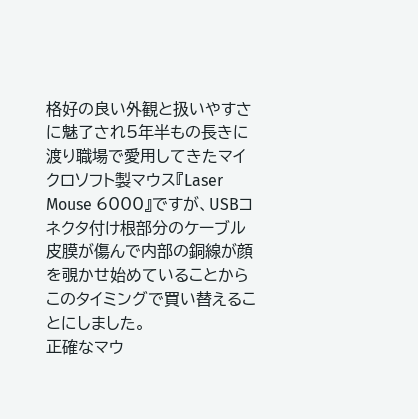格好の良い外観と扱いやすさに魅了され5年半もの長きに渡り職場で愛用してきたマイクロソフト製マウス『Laser Mouse 6000』ですが、USBコネクタ付け根部分のケーブル皮膜が傷んで内部の銅線が顔を覗かせ始めていることからこのタイミングで買い替えることにしました。
正確なマウ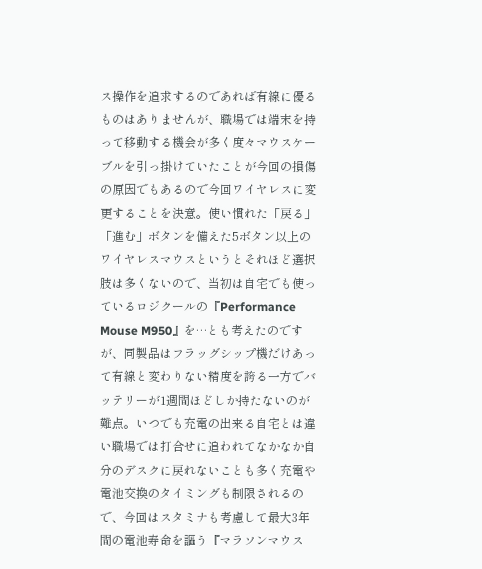ス操作を追求するのであれば有線に優るものはありませんが、職場では端末を持って移動する機会が多く度々マウスケーブルを引っ掛けていたことが今回の損傷の原因でもあるので今回ワイヤレスに変更することを決意。使い慣れた「戻る」「進む」ボタンを備えた5ボタン以上のワイヤレスマウスというとそれほど選択肢は多くないので、当初は自宅でも使っているロジクールの『Performance Mouse M950』を…とも考えたのですが、同製品はフラッグシップ機だけあって有線と変わりない精度を誇る一方でバッテリーが1週間ほどしか持たないのが難点。いつでも充電の出来る自宅とは違い職場では打合せに追われてなかなか自分のデスクに戻れないことも多く充電や電池交換のタイミングも制限されるので、今回はスタミナも考慮して最大3年間の電池寿命を謳う『マラソンマウス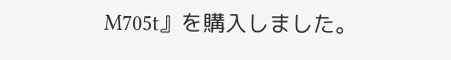M705t』を購入しました。